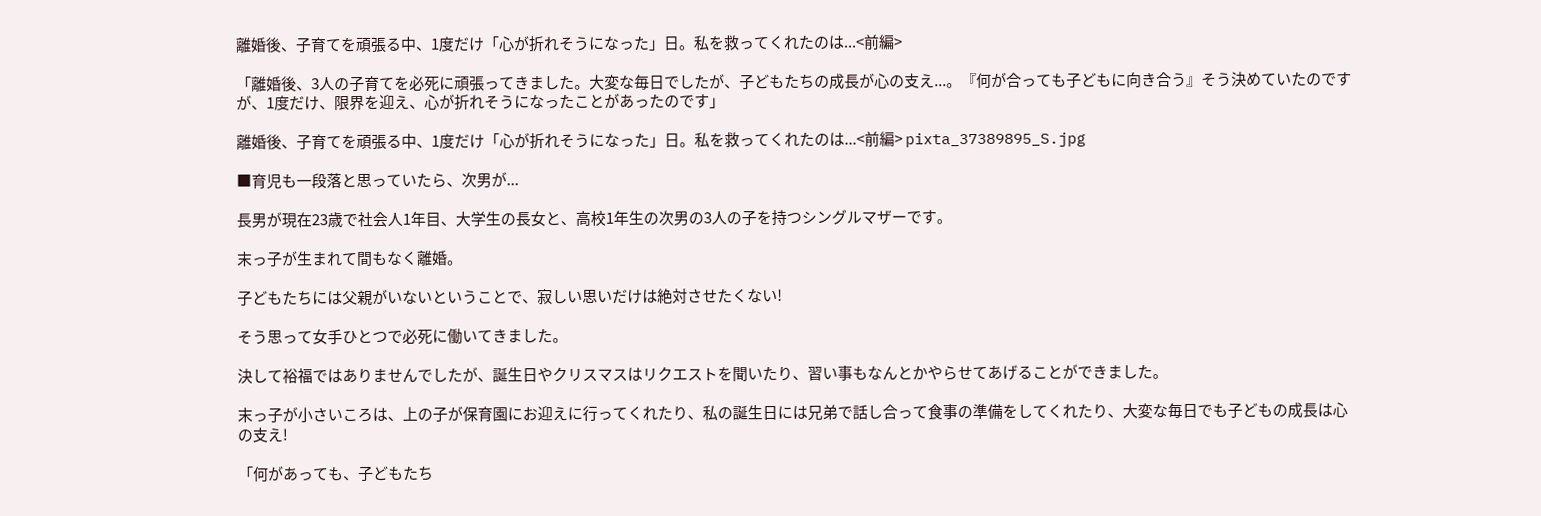離婚後、子育てを頑張る中、1度だけ「心が折れそうになった」日。私を救ってくれたのは...<前編>

「離婚後、3人の子育てを必死に頑張ってきました。大変な毎日でしたが、子どもたちの成長が心の支え...。『何が合っても子どもに向き合う』そう決めていたのですが、1度だけ、限界を迎え、心が折れそうになったことがあったのです」

離婚後、子育てを頑張る中、1度だけ「心が折れそうになった」日。私を救ってくれたのは...<前編> pixta_37389895_S.jpg

■育児も一段落と思っていたら、次男が...

長男が現在23歳で社会人1年目、大学生の長女と、高校1年生の次男の3人の子を持つシングルマザーです。

末っ子が生まれて間もなく離婚。

子どもたちには父親がいないということで、寂しい思いだけは絶対させたくない!

そう思って女手ひとつで必死に働いてきました。

決して裕福ではありませんでしたが、誕生日やクリスマスはリクエストを聞いたり、習い事もなんとかやらせてあげることができました。

末っ子が小さいころは、上の子が保育園にお迎えに行ってくれたり、私の誕生日には兄弟で話し合って食事の準備をしてくれたり、大変な毎日でも子どもの成長は心の支え!

「何があっても、子どもたち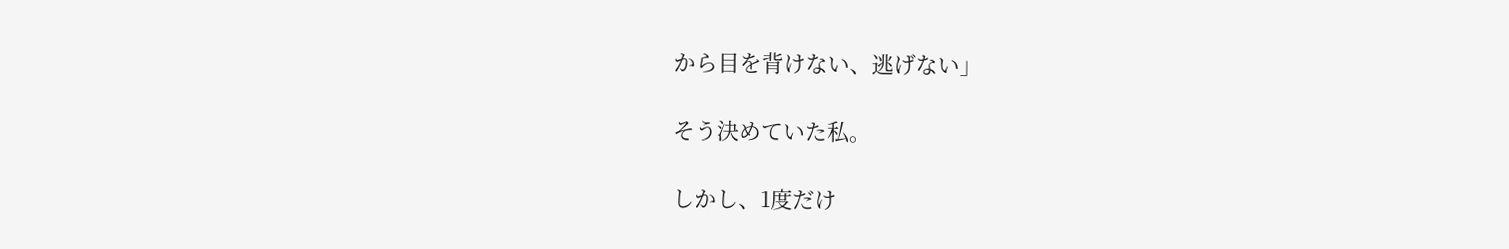から目を背けない、逃げない」

そう決めていた私。

しかし、1度だけ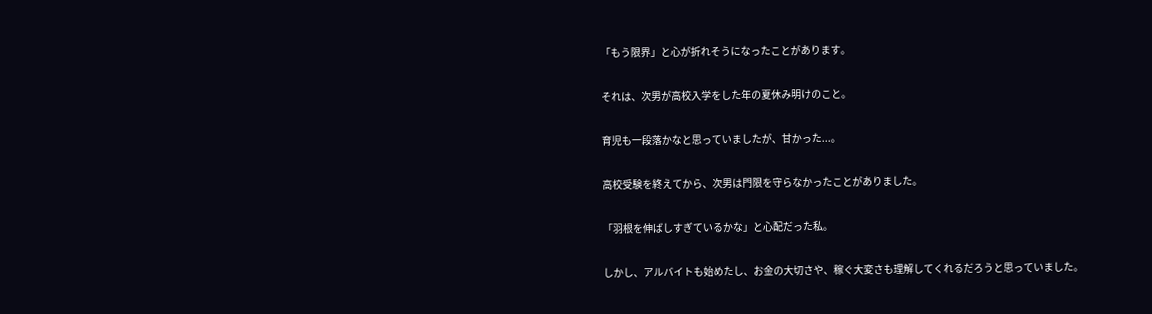「もう限界」と心が折れそうになったことがあります。

それは、次男が高校入学をした年の夏休み明けのこと。

育児も一段落かなと思っていましたが、甘かった...。

高校受験を終えてから、次男は門限を守らなかったことがありました。

「羽根を伸ばしすぎているかな」と心配だった私。

しかし、アルバイトも始めたし、お金の大切さや、稼ぐ大変さも理解してくれるだろうと思っていました。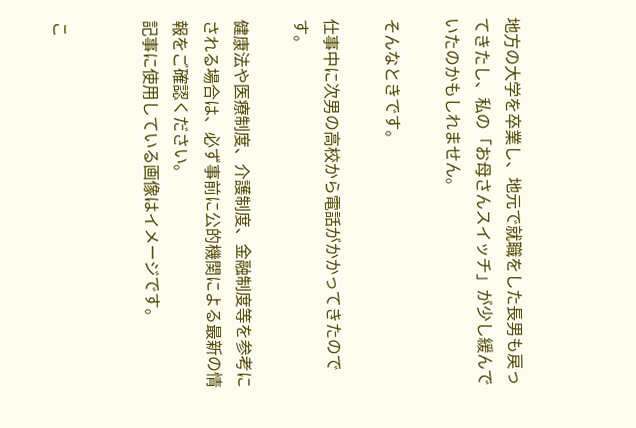地方の大学を卒業し、地元で就職をした長男も戻ってきたし、私の「お母さんスイッチ」が少し緩んでいたのかもしれません。

そんなときです。

仕事中に次男の高校から電話がかかってきたのです。

健康法や医療制度、介護制度、金融制度等を参考にされる場合は、必ず事前に公的機関による最新の情報をご確認ください。
記事に使用している画像はイメージです。


こ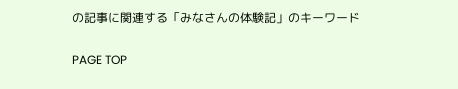の記事に関連する「みなさんの体験記」のキーワード

PAGE TOP